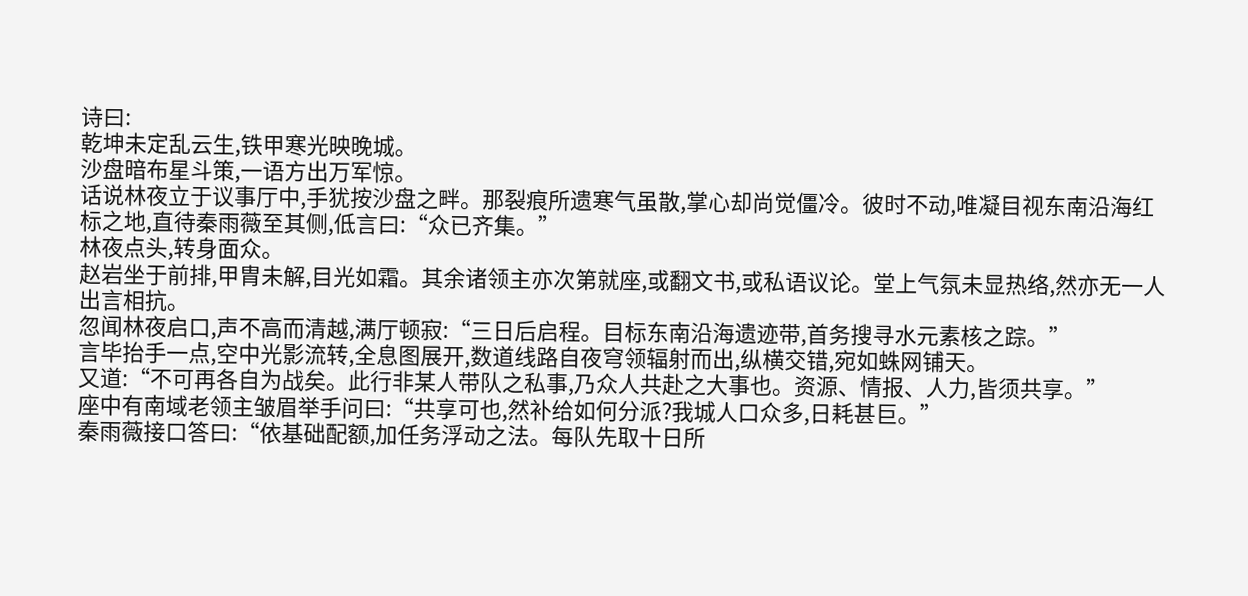诗曰:
乾坤未定乱云生,铁甲寒光映晚城。
沙盘暗布星斗策,一语方出万军惊。
话说林夜立于议事厅中,手犹按沙盘之畔。那裂痕所遗寒气虽散,掌心却尚觉僵冷。彼时不动,唯凝目视东南沿海红标之地,直待秦雨薇至其侧,低言曰:“众已齐集。”
林夜点头,转身面众。
赵岩坐于前排,甲胄未解,目光如霜。其余诸领主亦次第就座,或翻文书,或私语议论。堂上气氛未显热络,然亦无一人出言相抗。
忽闻林夜启口,声不高而清越,满厅顿寂:“三日后启程。目标东南沿海遗迹带,首务搜寻水元素核之踪。”
言毕抬手一点,空中光影流转,全息图展开,数道线路自夜穹领辐射而出,纵横交错,宛如蛛网铺天。
又道:“不可再各自为战矣。此行非某人带队之私事,乃众人共赴之大事也。资源、情报、人力,皆须共享。”
座中有南域老领主皱眉举手问曰:“共享可也,然补给如何分派?我城人口众多,日耗甚巨。”
秦雨薇接口答曰:“依基础配额,加任务浮动之法。每队先取十日所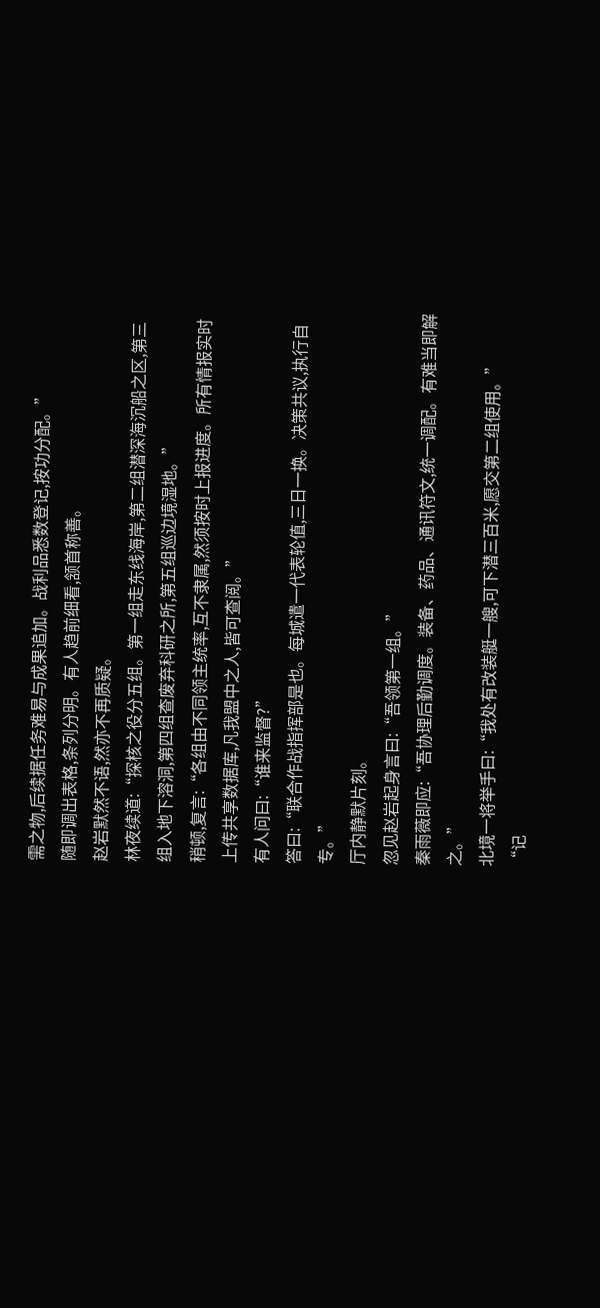需之物,后续据任务难易与成果追加。战利品悉数登记,按功分配。”
随即调出表格,条列分明。有人趋前细看,颔首称善。
赵岩默然不语,然亦不再质疑。
林夜续道:“探核之役分五组。第一组走东线海岸,第二组潜深海沉船之区,第三组入地下溶洞,第四组查废弃科研之所,第五组巡边境湿地。”
稍顿,复言:“各组由不同领主统率,互不隶属,然须按时上报进度。所有情报实时上传共享数据库,凡我盟中之人,皆可查阅。”
有人问曰:“谁来监督?”
答曰:“联合作战指挥部是也。每城遣一代表轮值,三日一换。决策共议,执行自专。”
厅内静默片刻。
忽见赵岩起身言曰:“吾领第一组。”
秦雨薇即应:“吾协理后勤调度。装备、药品、通讯符文,统一调配。有难当即解之。”
北境一将举手曰:“我处有改装艇一艘,可下潜三百米,愿交第二组使用。”
“记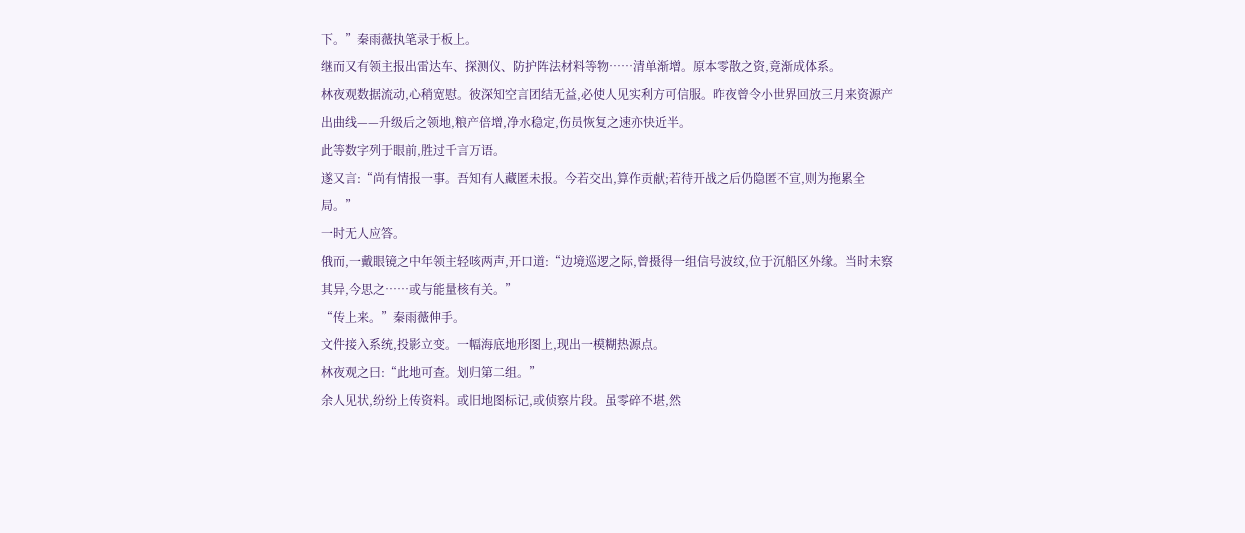下。”秦雨薇执笔录于板上。
继而又有领主报出雷达车、探测仪、防护阵法材料等物……清单渐增。原本零散之资,竟渐成体系。
林夜观数据流动,心稍宽慰。彼深知空言团结无益,必使人见实利方可信服。昨夜曾令小世界回放三月来资源产出曲线——升级后之领地,粮产倍增,净水稳定,伤员恢复之速亦快近半。
此等数字列于眼前,胜过千言万语。
遂又言:“尚有情报一事。吾知有人藏匿未报。今若交出,算作贡献;若待开战之后仍隐匿不宣,则为拖累全局。”
一时无人应答。
俄而,一戴眼镜之中年领主轻咳两声,开口道:“边境巡逻之际,曾摄得一组信号波纹,位于沉船区外缘。当时未察其异,今思之……或与能量核有关。”
“传上来。”秦雨薇伸手。
文件接入系统,投影立变。一幅海底地形图上,现出一模糊热源点。
林夜观之曰:“此地可查。划归第二组。”
余人见状,纷纷上传资料。或旧地图标记,或侦察片段。虽零碎不堪,然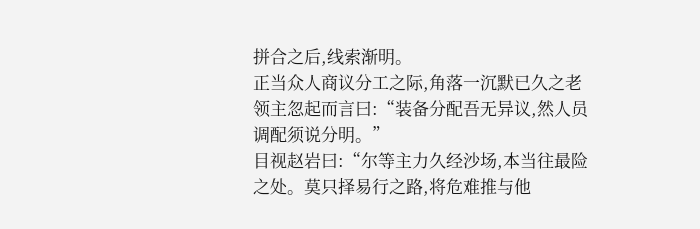拼合之后,线索渐明。
正当众人商议分工之际,角落一沉默已久之老领主忽起而言曰:“装备分配吾无异议,然人员调配须说分明。”
目视赵岩曰:“尔等主力久经沙场,本当往最险之处。莫只择易行之路,将危难推与他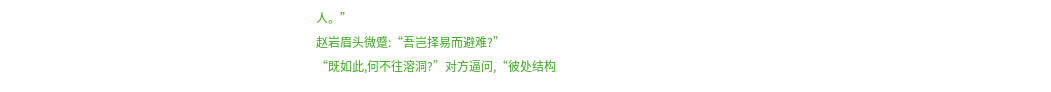人。”
赵岩眉头微蹙:“吾岂择易而避难?”
“既如此,何不往溶洞?”对方逼问,“彼处结构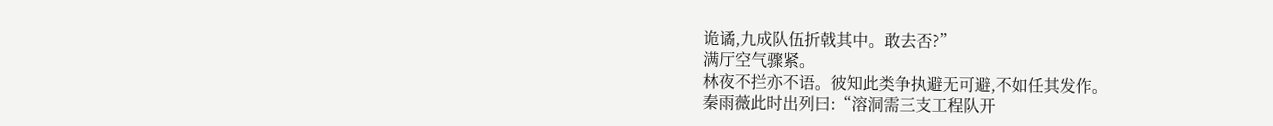诡谲,九成队伍折戟其中。敢去否?”
满厅空气骤紧。
林夜不拦亦不语。彼知此类争执避无可避,不如任其发作。
秦雨薇此时出列曰:“溶洞需三支工程队开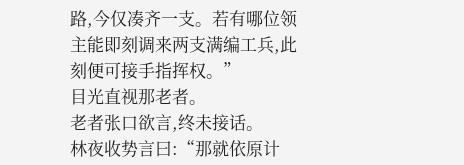路,今仅凑齐一支。若有哪位领主能即刻调来两支满编工兵,此刻便可接手指挥权。”
目光直视那老者。
老者张口欲言,终未接话。
林夜收势言曰:“那就依原计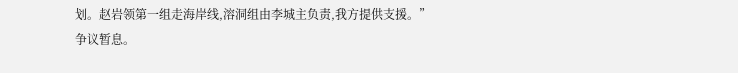划。赵岩领第一组走海岸线,溶洞组由李城主负责,我方提供支援。”
争议暂息。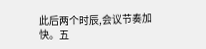此后两个时辰,会议节奏加快。五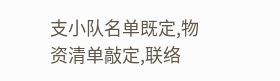支小队名单既定,物资清单敲定,联络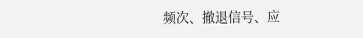频次、撤退信号、应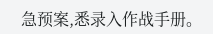急预案,悉录入作战手册。